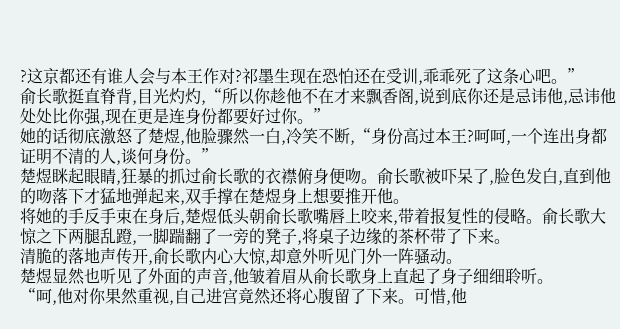?这京都还有谁人会与本王作对?祁墨生现在恐怕还在受训,乖乖死了这条心吧。”
俞长歌挺直脊背,目光灼灼,“所以你趁他不在才来飘香阁,说到底你还是忌讳他,忌讳他处处比你强,现在更是连身份都要好过你。”
她的话彻底激怒了楚煜,他脸骤然一白,冷笑不断,“身份高过本王?呵呵,一个连出身都证明不清的人,谈何身份。”
楚煜眯起眼睛,狂暴的抓过俞长歌的衣襟俯身便吻。俞长歌被吓呆了,脸色发白,直到他的吻落下才猛地弹起来,双手撑在楚煜身上想要推开他。
将她的手反手束在身后,楚煜低头朝俞长歌嘴唇上咬来,带着报复性的侵略。俞长歌大惊之下两腿乱蹬,一脚踹翻了一旁的凳子,将桌子边缘的茶杯带了下来。
清脆的落地声传开,俞长歌内心大惊,却意外听见门外一阵骚动。
楚煜显然也听见了外面的声音,他皱着眉从俞长歌身上直起了身子细细聆听。
“呵,他对你果然重视,自己进宫竟然还将心腹留了下来。可惜,他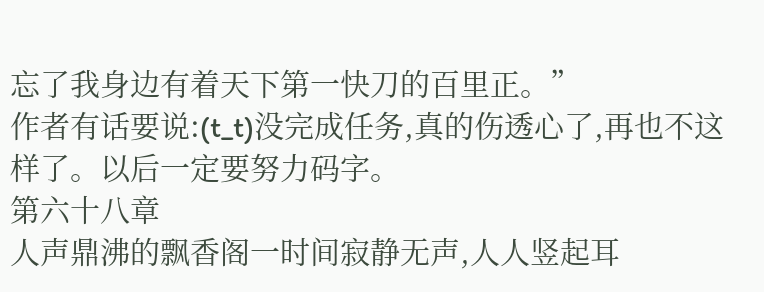忘了我身边有着天下第一快刀的百里正。”
作者有话要说:(t_t)没完成任务,真的伤透心了,再也不这样了。以后一定要努力码字。
第六十八章
人声鼎沸的飘香阁一时间寂静无声,人人竖起耳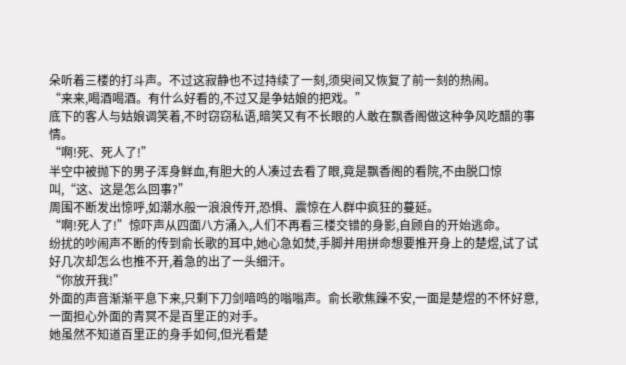朵听着三楼的打斗声。不过这寂静也不过持续了一刻,须臾间又恢复了前一刻的热闹。
“来来,喝酒喝酒。有什么好看的,不过又是争姑娘的把戏。”
底下的客人与姑娘调笑着,不时窃窃私语,暗笑又有不长眼的人敢在飘香阁做这种争风吃醋的事情。
“啊!死、死人了!”
半空中被抛下的男子浑身鲜血,有胆大的人凑过去看了眼,竟是飘香阁的看院,不由脱口惊叫,“这、这是怎么回事?”
周围不断发出惊呼,如潮水般一浪浪传开,恐惧、震惊在人群中疯狂的蔓延。
“啊!死人了!”惊吓声从四面八方涌入,人们不再看三楼交错的身影,自顾自的开始逃命。
纷扰的吵闹声不断的传到俞长歌的耳中,她心急如焚,手脚并用拼命想要推开身上的楚煜,试了试好几次却怎么也推不开,着急的出了一头细汗。
“你放开我!”
外面的声音渐渐平息下来,只剩下刀剑喑鸣的嗡嗡声。俞长歌焦躁不安,一面是楚煜的不怀好意,一面担心外面的青冥不是百里正的对手。
她虽然不知道百里正的身手如何,但光看楚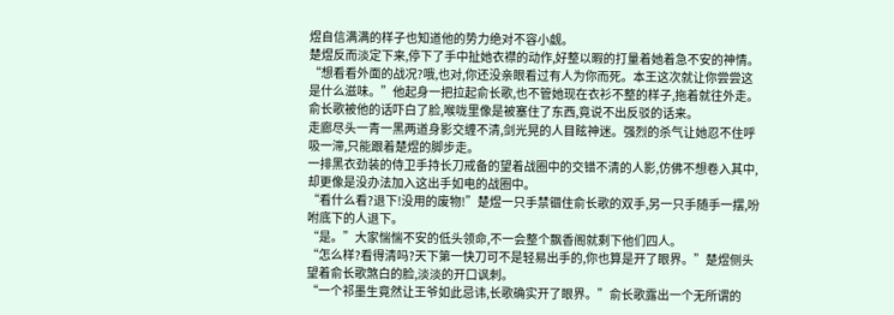煜自信满满的样子也知道他的势力绝对不容小觑。
楚煜反而淡定下来,停下了手中扯她衣襟的动作,好整以暇的打量着她着急不安的神情。
“想看看外面的战况?哦,也对,你还没亲眼看过有人为你而死。本王这次就让你尝尝这是什么滋味。”他起身一把拉起俞长歌,也不管她现在衣衫不整的样子,拖着就往外走。
俞长歌被他的话吓白了脸,喉咙里像是被塞住了东西,竟说不出反驳的话来。
走廊尽头一青一黑两道身影交缠不清,剑光晃的人目眩神迷。强烈的杀气让她忍不住呼吸一滞,只能跟着楚煜的脚步走。
一排黑衣劲装的侍卫手持长刀戒备的望着战圈中的交错不清的人影,仿佛不想卷入其中,却更像是没办法加入这出手如电的战圈中。
“看什么看?退下!没用的废物!”楚煜一只手禁锢住俞长歌的双手,另一只手随手一摆,吩咐底下的人退下。
“是。”大家惴惴不安的低头领命,不一会整个飘香阁就剩下他们四人。
“怎么样?看得清吗?天下第一快刀可不是轻易出手的,你也算是开了眼界。”楚煜侧头望着俞长歌煞白的脸,淡淡的开口讽刺。
“一个祁墨生竟然让王爷如此忌讳,长歌确实开了眼界。”俞长歌露出一个无所谓的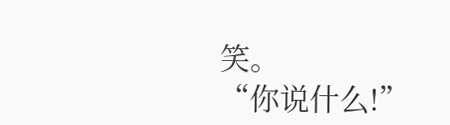笑。
“你说什么!”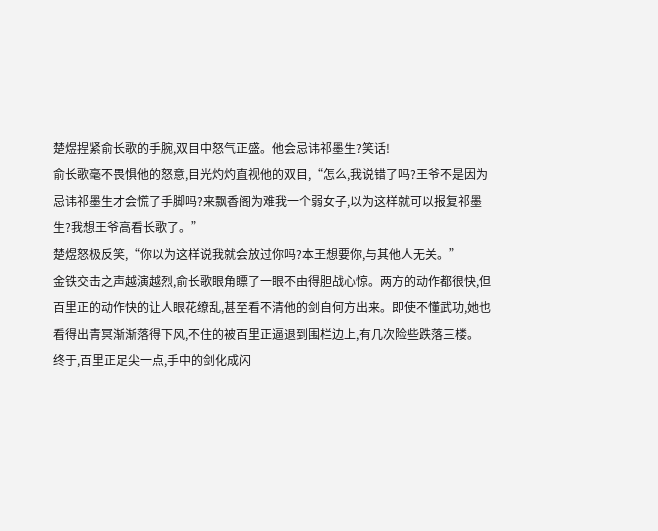楚煜捏紧俞长歌的手腕,双目中怒气正盛。他会忌讳祁墨生?笑话!
俞长歌毫不畏惧他的怒意,目光灼灼直视他的双目,“怎么,我说错了吗?王爷不是因为忌讳祁墨生才会慌了手脚吗?来飘香阁为难我一个弱女子,以为这样就可以报复祁墨生?我想王爷高看长歌了。”
楚煜怒极反笑,“你以为这样说我就会放过你吗?本王想要你,与其他人无关。”
金铁交击之声越演越烈,俞长歌眼角瞟了一眼不由得胆战心惊。两方的动作都很快,但百里正的动作快的让人眼花缭乱,甚至看不清他的剑自何方出来。即使不懂武功,她也看得出青冥渐渐落得下风,不住的被百里正逼退到围栏边上,有几次险些跌落三楼。
终于,百里正足尖一点,手中的剑化成闪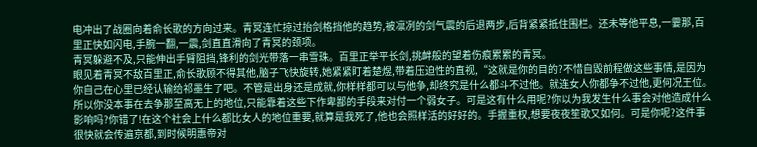电冲出了战圈向着俞长歌的方向过来。青冥连忙掠过抬剑格挡他的趋势,被凛冽的剑气震的后退两步,后背紧紧抵住围栏。还未等他平息,一霎那,百里正快如闪电,手腕一翻,一震,剑直直滑向了青冥的颈项。
青冥躲避不及,只能伸出手臂阻挡,锋利的剑光带落一串雪珠。百里正举平长剑,挑衅般的望着伤痕累累的青冥。
眼见着青冥不敌百里正,俞长歌顾不得其他,脑子飞快旋转,她紧紧盯着楚煜,带着压迫性的直视,“这就是你的目的?不惜自毁前程做这些事情,是因为你自己在心里已经认输给祁墨生了吧。不管是出身还是成就,你样样都可以与他争,却终究是什么都斗不过他。就连女人你都争不过他,更何况王位。所以你没本事在去争那至高无上的地位,只能靠着这些下作卑鄙的手段来对付一个弱女子。可是这有什么用呢?你以为我发生什么事会对他造成什么影响吗?你错了!在这个社会上什么都比女人的地位重要,就算是我死了,他也会照样活的好好的。手握重权,想要夜夜笙歌又如何。可是你呢?这件事很快就会传遍京都,到时候明惠帝对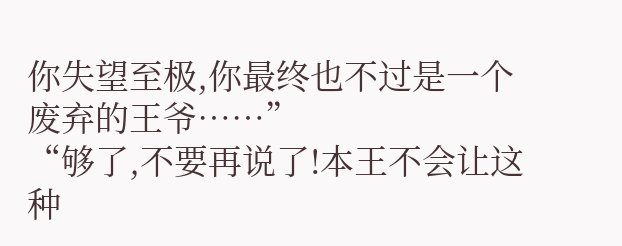你失望至极,你最终也不过是一个废弃的王爷……”
“够了,不要再说了!本王不会让这种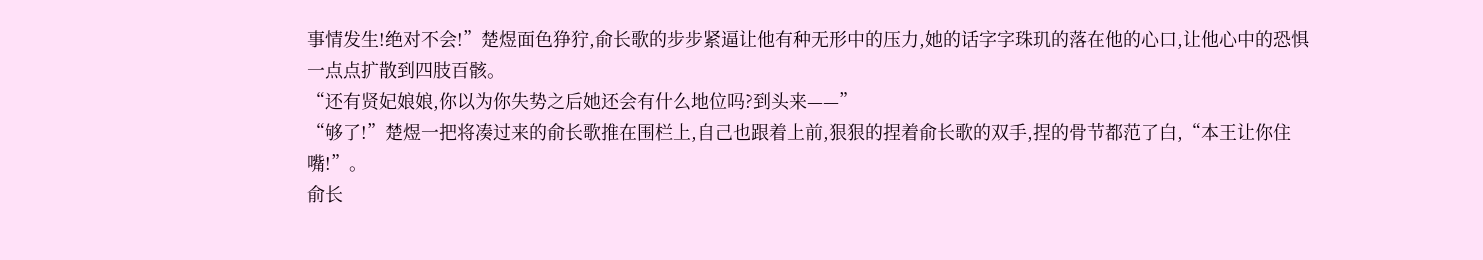事情发生!绝对不会!”楚煜面色狰狞,俞长歌的步步紧逼让他有种无形中的压力,她的话字字珠玑的落在他的心口,让他心中的恐惧一点点扩散到四肢百骸。
“还有贤妃娘娘,你以为你失势之后她还会有什么地位吗?到头来——”
“够了!”楚煜一把将凑过来的俞长歌推在围栏上,自己也跟着上前,狠狠的捏着俞长歌的双手,捏的骨节都范了白,“本王让你住嘴!”。
俞长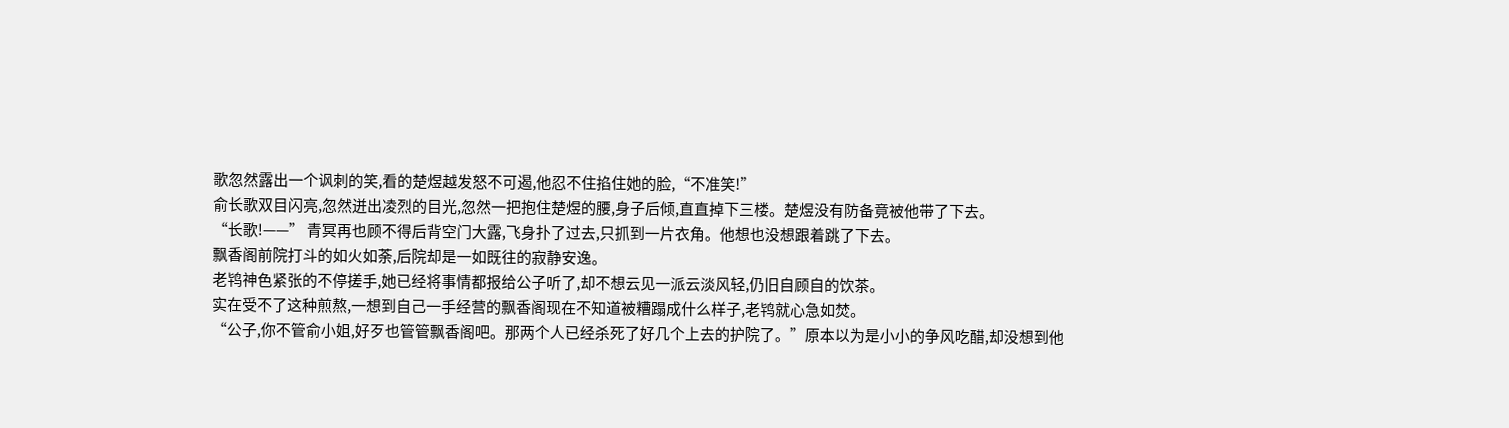歌忽然露出一个讽刺的笑,看的楚煜越发怒不可遏,他忍不住掐住她的脸,“不准笑!”
俞长歌双目闪亮,忽然迸出凌烈的目光,忽然一把抱住楚煜的腰,身子后倾,直直掉下三楼。楚煜没有防备竟被他带了下去。
“长歌!——” 青冥再也顾不得后背空门大露,飞身扑了过去,只抓到一片衣角。他想也没想跟着跳了下去。
飘香阁前院打斗的如火如荼,后院却是一如既往的寂静安逸。
老鸨神色紧张的不停搓手,她已经将事情都报给公子听了,却不想云见一派云淡风轻,仍旧自顾自的饮茶。
实在受不了这种煎熬,一想到自己一手经营的飘香阁现在不知道被糟蹋成什么样子,老鸨就心急如焚。
“公子,你不管俞小姐,好歹也管管飘香阁吧。那两个人已经杀死了好几个上去的护院了。”原本以为是小小的争风吃醋,却没想到他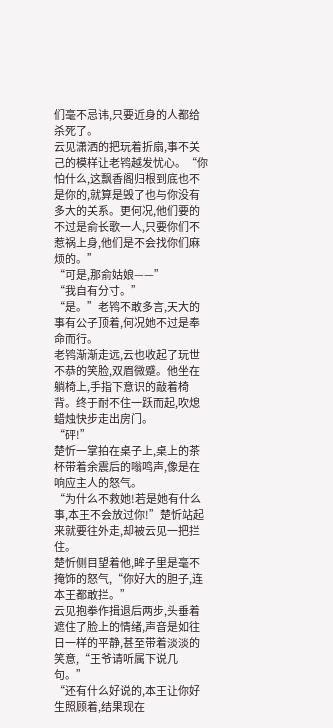们毫不忌讳,只要近身的人都给杀死了。
云见潇洒的把玩着折扇,事不关己的模样让老鸨越发忧心。“你怕什么,这飘香阁归根到底也不是你的,就算是毁了也与你没有多大的关系。更何况,他们要的不过是俞长歌一人,只要你们不惹祸上身,他们是不会找你们麻烦的。”
“可是,那俞姑娘——”
“我自有分寸。”
“是。”老鸨不敢多言,天大的事有公子顶着,何况她不过是奉命而行。
老鸨渐渐走远,云也收起了玩世不恭的笑脸,双眉微蹙。他坐在躺椅上,手指下意识的敲着椅背。终于耐不住一跃而起,吹熄蜡烛快步走出房门。
“砰!”
楚忻一掌拍在桌子上,桌上的茶杯带着余震后的嗡鸣声,像是在响应主人的怒气。
“为什么不救她!若是她有什么事,本王不会放过你!”楚忻站起来就要往外走,却被云见一把拦住。
楚忻侧目望着他,眸子里是毫不掩饰的怒气,“你好大的胆子,连本王都敢拦。”
云见抱拳作揖退后两步,头垂着遮住了脸上的情绪,声音是如往日一样的平静,甚至带着淡淡的笑意,“王爷请听属下说几句。”
“还有什么好说的,本王让你好生照顾着,结果现在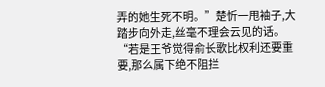弄的她生死不明。”楚忻一甩袖子,大踏步向外走,丝毫不理会云见的话。
“若是王爷觉得俞长歌比权利还要重要,那么属下绝不阻拦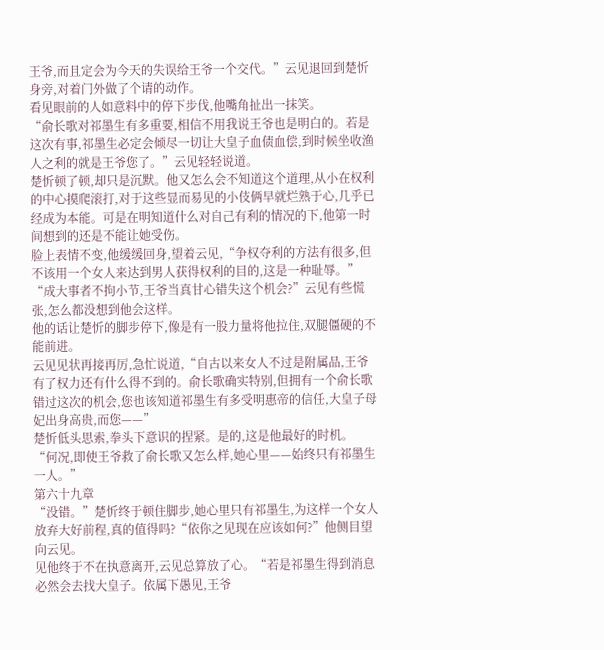王爷,而且定会为今天的失误给王爷一个交代。”云见退回到楚忻身旁,对着门外做了个请的动作。
看见眼前的人如意料中的停下步伐,他嘴角扯出一抹笑。
“俞长歌对祁墨生有多重要,相信不用我说王爷也是明白的。若是这次有事,祁墨生必定会倾尽一切让大皇子血债血偿,到时候坐收渔人之利的就是王爷您了。”云见轻轻说道。
楚忻顿了顿,却只是沉默。他又怎么会不知道这个道理,从小在权利的中心摸爬滚打,对于这些显而易见的小伎俩早就烂熟于心,几乎已经成为本能。可是在明知道什么对自己有利的情况的下,他第一时间想到的还是不能让她受伤。
脸上表情不变,他缓缓回身,望着云见,“争权夺利的方法有很多,但不该用一个女人来达到男人获得权利的目的,这是一种耻辱。”
“成大事者不拘小节,王爷当真甘心错失这个机会?”云见有些慌张,怎么都没想到他会这样。
他的话让楚忻的脚步停下,像是有一股力量将他拉住,双腿僵硬的不能前进。
云见见状再接再厉,急忙说道,“自古以来女人不过是附属品,王爷有了权力还有什么得不到的。俞长歌确实特别,但拥有一个俞长歌错过这次的机会,您也该知道祁墨生有多受明惠帝的信任,大皇子母妃出身高贵,而您——”
楚忻低头思索,拳头下意识的捏紧。是的,这是他最好的时机。
“何况,即使王爷救了俞长歌又怎么样,她心里——始终只有祁墨生一人。”
第六十九章
“没错。”楚忻终于顿住脚步,她心里只有祁墨生,为这样一个女人放弃大好前程,真的值得吗?“依你之见现在应该如何?”他侧目望向云见。
见他终于不在执意离开,云见总算放了心。“若是祁墨生得到消息必然会去找大皇子。依属下愚见,王爷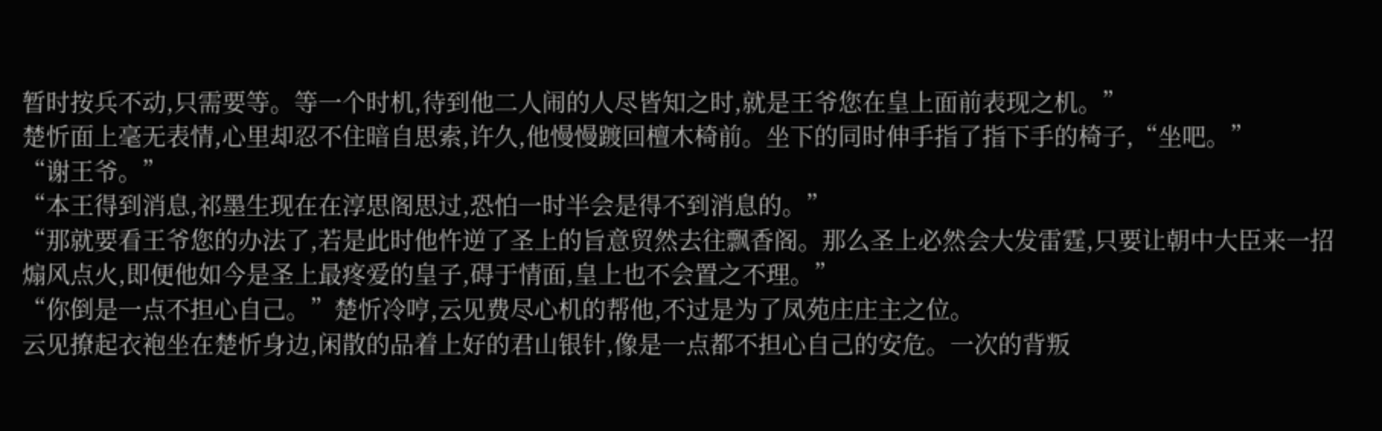暂时按兵不动,只需要等。等一个时机,待到他二人闹的人尽皆知之时,就是王爷您在皇上面前表现之机。”
楚忻面上毫无表情,心里却忍不住暗自思索,许久,他慢慢踱回檀木椅前。坐下的同时伸手指了指下手的椅子,“坐吧。”
“谢王爷。”
“本王得到消息,祁墨生现在在淳思阁思过,恐怕一时半会是得不到消息的。”
“那就要看王爷您的办法了,若是此时他忤逆了圣上的旨意贸然去往飘香阁。那么圣上必然会大发雷霆,只要让朝中大臣来一招煽风点火,即便他如今是圣上最疼爱的皇子,碍于情面,皇上也不会置之不理。”
“你倒是一点不担心自己。”楚忻冷哼,云见费尽心机的帮他,不过是为了凤苑庄庄主之位。
云见撩起衣袍坐在楚忻身边,闲散的品着上好的君山银针,像是一点都不担心自己的安危。一次的背叛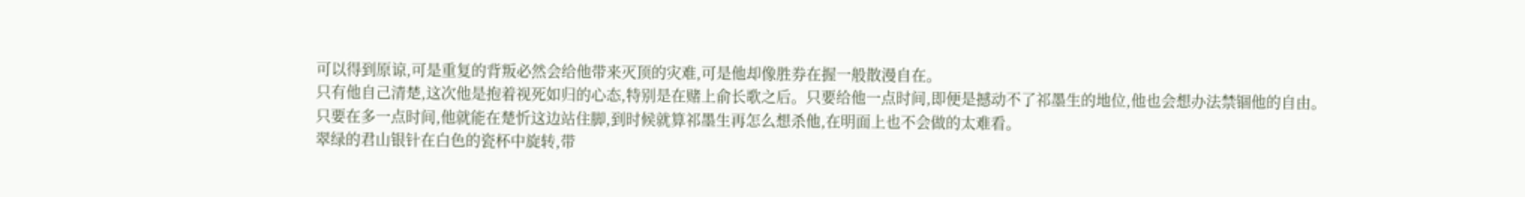可以得到原谅,可是重复的背叛必然会给他带来灭顶的灾难,可是他却像胜券在握一般散漫自在。
只有他自己清楚,这次他是抱着视死如归的心态,特别是在赌上俞长歌之后。只要给他一点时间,即便是撼动不了祁墨生的地位,他也会想办法禁锢他的自由。
只要在多一点时间,他就能在楚忻这边站住脚,到时候就算祁墨生再怎么想杀他,在明面上也不会做的太难看。
翠绿的君山银针在白色的瓷杯中旋转,带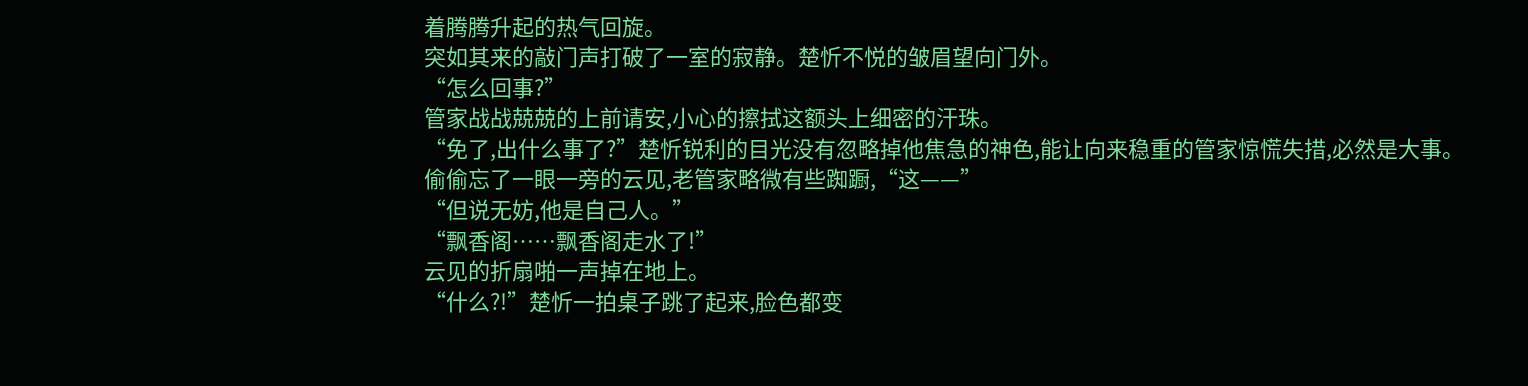着腾腾升起的热气回旋。
突如其来的敲门声打破了一室的寂静。楚忻不悦的皱眉望向门外。
“怎么回事?”
管家战战兢兢的上前请安,小心的擦拭这额头上细密的汗珠。
“免了,出什么事了?”楚忻锐利的目光没有忽略掉他焦急的神色,能让向来稳重的管家惊慌失措,必然是大事。
偷偷忘了一眼一旁的云见,老管家略微有些踟蹰,“这——”
“但说无妨,他是自己人。”
“飘香阁……飘香阁走水了!”
云见的折扇啪一声掉在地上。
“什么?!”楚忻一拍桌子跳了起来,脸色都变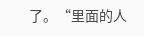了。“里面的人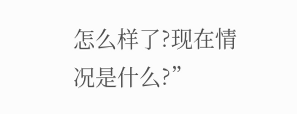怎么样了?现在情况是什么?”